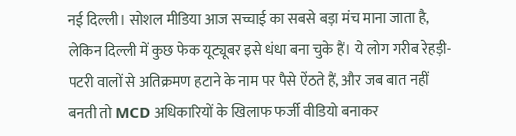नई दिल्ली। सोशल मीडिया आज सच्चाई का सबसे बड़ा मंच माना जाता है, लेकिन दिल्ली में कुछ फेक यूट्यूबर इसे धंधा बना चुके हैं। ये लोग गरीब रेहड़ी-पटरी वालों से अतिक्रमण हटाने के नाम पर पैसे ऐंठते हैं, और जब बात नहीं बनती तो MCD अधिकारियों के खिलाफ फर्जी वीडियो बनाकर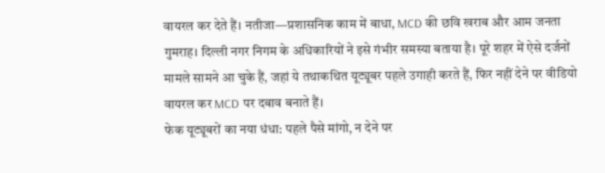वायरल कर देते हैं। नतीजा—प्रशासनिक काम में बाधा, MCD की छवि खराब और आम जनता गुमराह। दिल्ली नगर निगम के अधिकारियों ने इसे गंभीर समस्या बताया है। पूरे शहर में ऐसे दर्जनों मामले सामने आ चुके हैं, जहां ये तथाकथित यूट्यूबर पहले उगाही करते हैं, फिर नहीं देने पर वीडियो वायरल कर MCD पर दबाव बनाते हैं।
फेक यूट्यूबरों का नया धंधा: पहले पैसे मांगो, न देने पर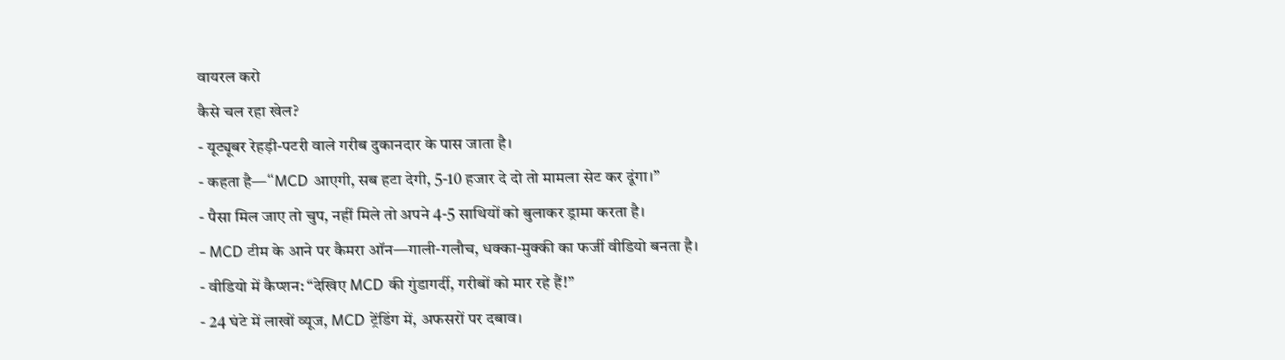वायरल करो
कैसे चल रहा खेल?
- यूट्यूबर रेहड़ी-पटरी वाले गरीब दुकानदार के पास जाता है।
- कहता है—“MCD आएगी, सब हटा देगी, 5-10 हजार दे दो तो मामला सेट कर दूंगा।”
- पैसा मिल जाए तो चुप, नहीं मिले तो अपने 4-5 साथियों को बुलाकर ड्रामा करता है।
- MCD टीम के आने पर कैमरा ऑन—गाली-गलौच, धक्का-मुक्की का फर्जी वीडियो बनता है।
- वीडियो में कैप्शन: “देखिए MCD की गुंडागर्दी, गरीबों को मार रहे हैं!”
- 24 घंटे में लाखों व्यूज, MCD ट्रेंडिंग में, अफसरों पर दबाव।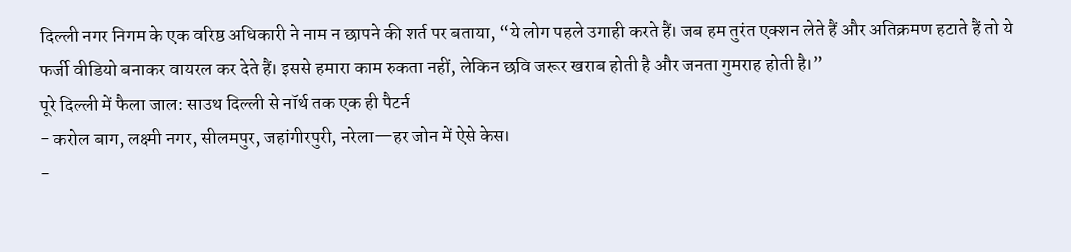दिल्ली नगर निगम के एक वरिष्ठ अधिकारी ने नाम न छापने की शर्त पर बताया, “ये लोग पहले उगाही करते हैं। जब हम तुरंत एक्शन लेते हैं और अतिक्रमण हटाते हैं तो ये फर्जी वीडियो बनाकर वायरल कर देते हैं। इससे हमारा काम रुकता नहीं, लेकिन छवि जरूर खराब होती है और जनता गुमराह होती है।”
पूरे दिल्ली में फैला जाल: साउथ दिल्ली से नॉर्थ तक एक ही पैटर्न
- करोल बाग, लक्ष्मी नगर, सीलमपुर, जहांगीरपुरी, नरेला—हर जोन में ऐसे केस।
-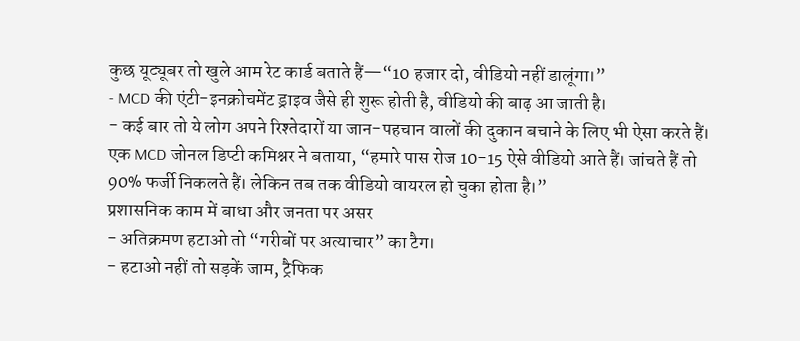कुछ यूट्यूबर तो खुले आम रेट कार्ड बताते हैं—“10 हजार दो, वीडियो नहीं डालूंगा।”
- MCD की एंटी-इनक्रोचमेंट ड्राइव जैसे ही शुरू होती है, वीडियो की बाढ़ आ जाती है।
- कई बार तो ये लोग अपने रिश्तेदारों या जान-पहचान वालों की दुकान बचाने के लिए भी ऐसा करते हैं।
एक MCD जोनल डिप्टी कमिश्नर ने बताया, “हमारे पास रोज 10-15 ऐसे वीडियो आते हैं। जांचते हैं तो 90% फर्जी निकलते हैं। लेकिन तब तक वीडियो वायरल हो चुका होता है।”
प्रशासनिक काम में बाधा और जनता पर असर
- अतिक्रमण हटाओ तो “गरीबों पर अत्याचार” का टैग।
- हटाओ नहीं तो सड़कें जाम, ट्रैफिक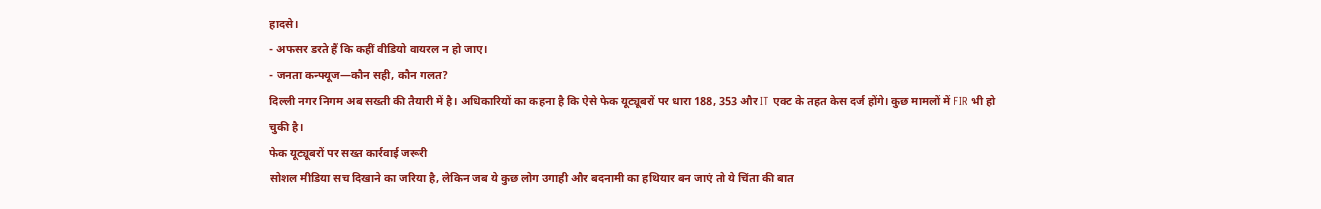हादसे।
- अफसर डरते हैं कि कहीं वीडियो वायरल न हो जाए।
- जनता कन्फ्यूज—कौन सही, कौन गलत?
दिल्ली नगर निगम अब सख्ती की तैयारी में है। अधिकारियों का कहना है कि ऐसे फेक यूट्यूबरों पर धारा 188, 353 और IT एक्ट के तहत केस दर्ज होंगे। कुछ मामलों में FIR भी हो चुकी है।
फेक यूट्यूबरों पर सख्त कार्रवाई जरूरी
सोशल मीडिया सच दिखाने का जरिया है, लेकिन जब ये कुछ लोग उगाही और बदनामी का हथियार बन जाएं तो ये चिंता की बात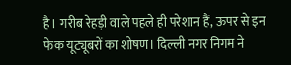है। गरीब रेहड़ी वाले पहले ही परेशान हैं, ऊपर से इन फेक यूट्यूबरों का शोषण। दिल्ली नगर निगम ने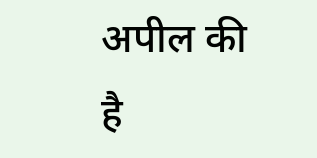अपील की है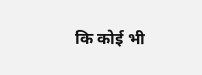कि कोई भी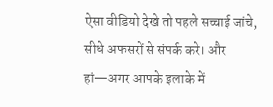ऐसा वीडियो देखे तो पहले सच्चाई जांचे, सीधे अफसरों से संपर्क करे। और हां—अगर आपके इलाके में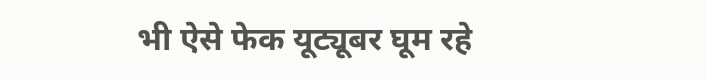भी ऐसे फेक यूट्यूबर घूम रहे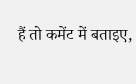हैं तो कमेंट में बताइए,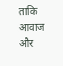ताकि आवाज और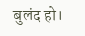बुलंद हो।